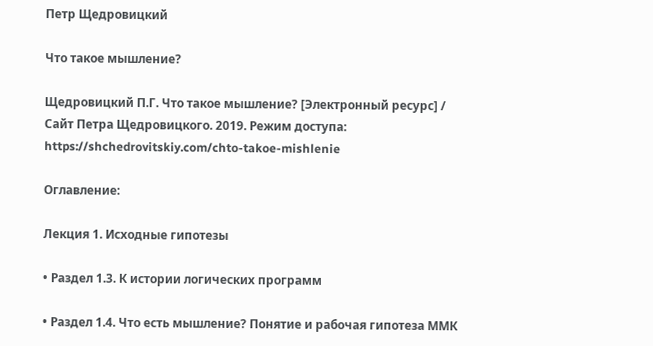Петр Щедровицкий

Что такое мышление?

Щедровицкий П.Г. Что такое мышление? [Электронный ресурс] / Сайт Петра Щедровицкого. 2019. Режим доступа: https://shchedrovitskiy.com/chto-takoe-mishlenie

Оглавление:

Лекция 1. Исходные гипотезы

• Раздел 1.3. К истории логических программ

• Раздел 1.4. Что есть мышление? Понятие и рабочая гипотеза ММК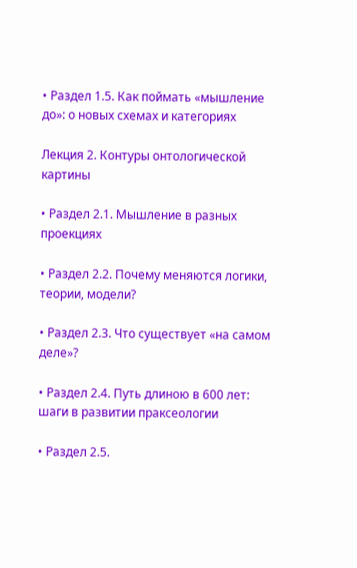• Раздел 1.5. Как поймать «мышление до»: о новых схемах и категориях

Лекция 2. Контуры онтологической картины

• Раздел 2.1. Мышление в разных проекциях

• Раздел 2.2. Почему меняются логики, теории, модели?

• Раздел 2.3. Что существует «на самом деле»?

• Раздел 2.4. Путь длиною в 600 лет: шаги в развитии праксеологии

• Раздел 2.5.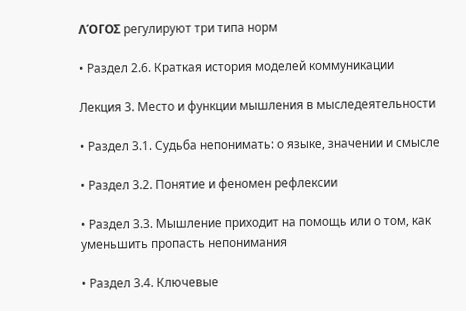ΛΌΓΟΣ регулируют три типа норм

• Раздел 2.6. Краткая история моделей коммуникации

Лекция 3. Место и функции мышления в мыследеятельности

• Раздел 3.1. Судьба непонимать: о языке, значении и смысле

• Раздел 3.2. Понятие и феномен рефлексии

• Раздел 3.3. Мышление приходит на помощь или о том, как уменьшить пропасть непонимания

• Раздел 3.4. Ключевые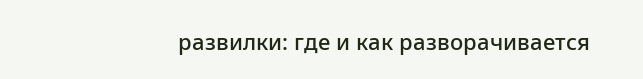развилки: где и как разворачивается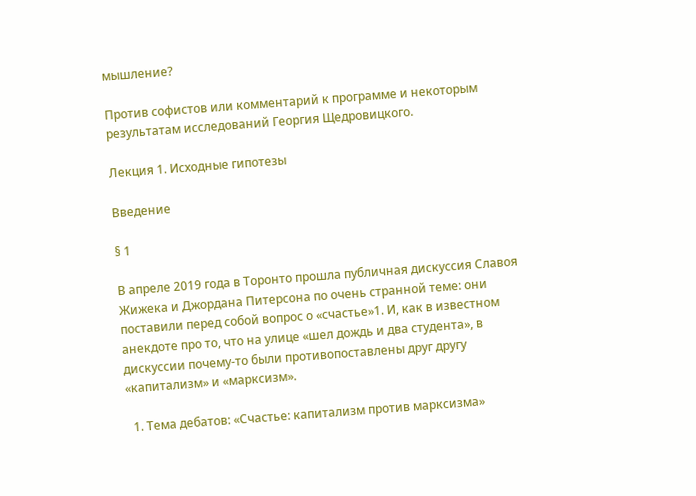мышление?

Против софистов или комментарий к программе и некоторым результатам исследований Георгия Щедровицкого.

Лекция 1. Исходные гипотезы

Введение

§ 1

В апреле 2019 года в Торонто прошла публичная дискуссия Славоя Жижека и Джордана Питерсона по очень странной теме: они поставили перед собой вопрос о «счастье»1. И, как в известном анекдоте про то, что на улице «шел дождь и два студента», в дискуссии почему-то были противопоставлены друг другу «капитализм» и «марксизм».

  1. Тема дебатов: «Счастье: капитализм против марксизма»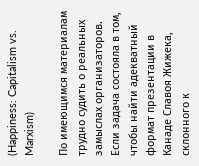(Happiness: Capitalism vs. Marxism)

По имеющимся материалам трудно судить о реальных замыслах организаторов. Если задача состояла в том, чтобы найти адекватный формат презентации в Канаде Славоя Жижека, склонного к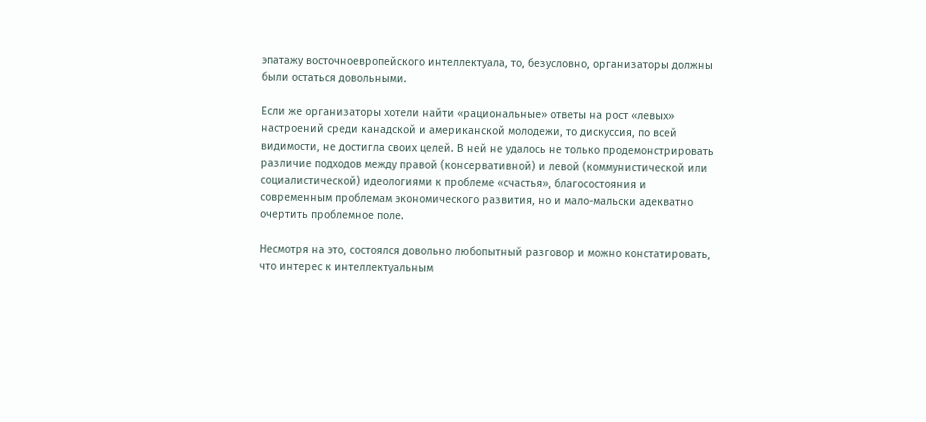эпатажу восточноевропейского интеллектуала, то, безусловно, организаторы должны были остаться довольными.

Если же организаторы хотели найти «рациональные» ответы на рост «левых» настроений среди канадской и американской молодежи, то дискуссия, по всей видимости, не достигла своих целей. В ней не удалось не только продемонстрировать различие подходов между правой (консервативной) и левой (коммунистической или социалистической) идеологиями к проблеме «счастья», благосостояния и современным проблемам экономического развития, но и мало-мальски адекватно очертить проблемное поле.

Несмотря на это, состоялся довольно любопытный разговор и можно констатировать, что интерес к интеллектуальным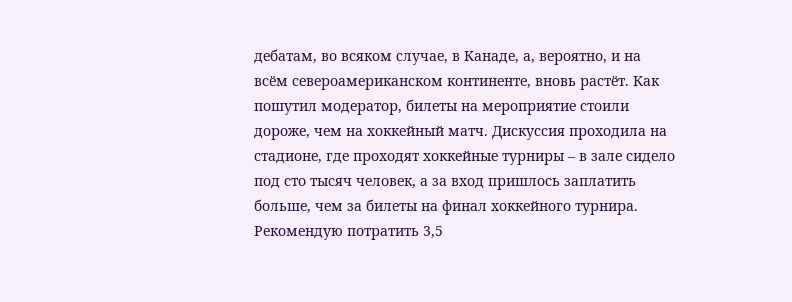дебатам, во всяком случае, в Канаде, а, вероятно, и на всём североамериканском континенте, вновь растёт. Как пошутил модератор, билеты на мероприятие стоили дороже, чем на хоккейный матч. Дискуссия проходила на стадионе, где проходят хоккейные турниры – в зале сидело под сто тысяч человек, а за вход пришлось заплатить больше, чем за билеты на финал хоккейного турнира. Рекомендую потратить 3,5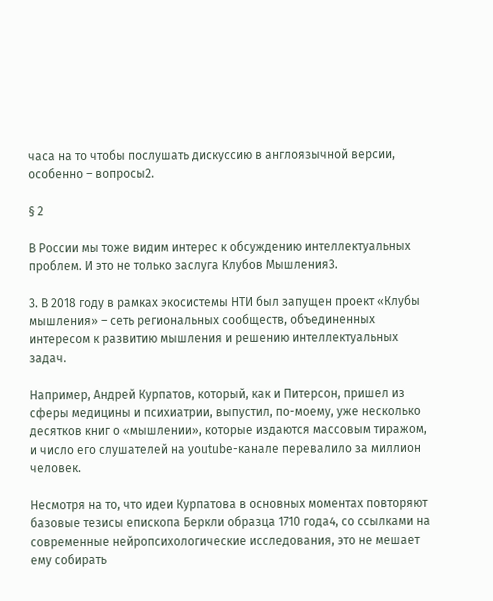часа на то чтобы послушать дискуссию в англоязычной версии, особенно – вопросы2.

§ 2

В России мы тоже видим интерес к обсуждению интеллектуальных проблем. И это не только заслуга Клубов Мышления3.

3. В 2018 году в рамках экосистемы НТИ был запущен проект «Клубы мышления» – сеть региональных сообществ, объединенных интересом к развитию мышления и решению интеллектуальных задач.

Например, Андрей Курпатов, который, как и Питерсон, пришел из сферы медицины и психиатрии, выпустил, по-моему, уже несколько десятков книг о «мышлении», которые издаются массовым тиражом, и число его слушателей на youtube-канале перевалило за миллион человек.

Несмотря на то, что идеи Курпатова в основных моментах повторяют базовые тезисы епископа Беркли образца 1710 года4, со ссылками на современные нейропсихологические исследования, это не мешает ему собирать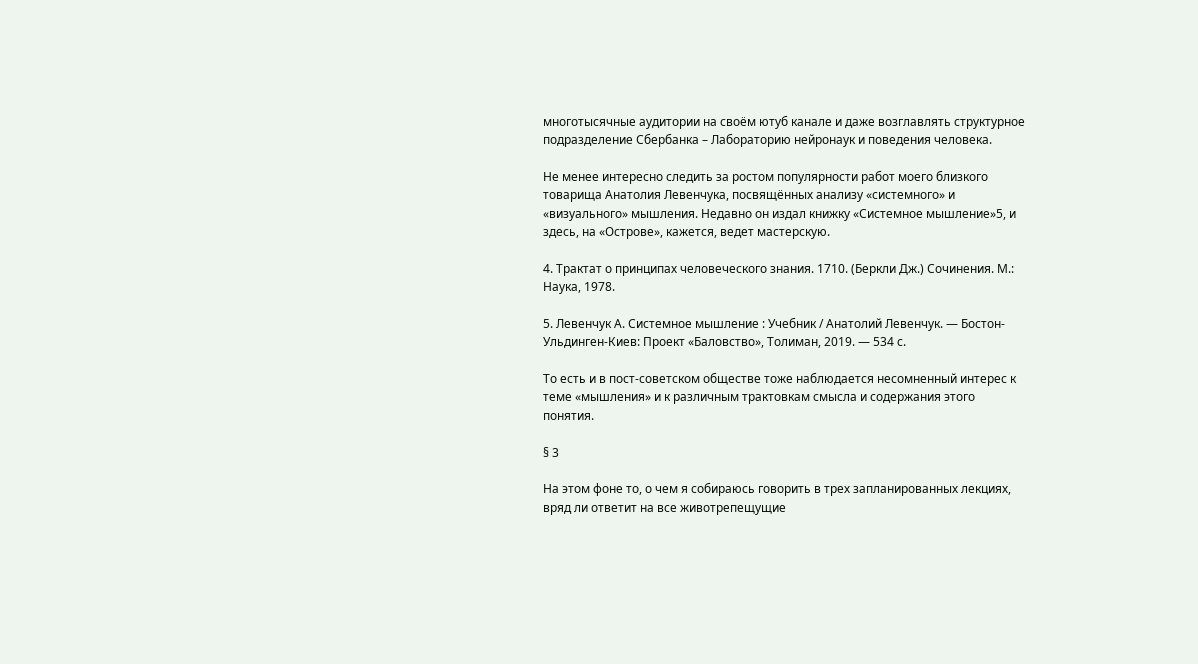многотысячные аудитории на своём ютуб канале и даже возглавлять структурное подразделение Сбербанка – Лабораторию нейронаук и поведения человека.

Не менее интересно следить за ростом популярности работ моего близкого товарища Анатолия Левенчука, посвящённых анализу «системного» и «визуального» мышления. Недавно он издал книжку «Системное мышление»5, и здесь, на «Острове», кажется, ведет мастерскую.

4. Трактат о принципах человеческого знания. 1710. (Беркли Дж.) Сочинения. М.: Наука, 1978.

5. Левенчук А. Системное мышление : Учебник / Анатолий Левенчук. — Бостон-Ульдинген-Киев: Проект «Баловство», Толиман, 2019. — 534 с.

То есть и в пост-советском обществе тоже наблюдается несомненный интерес к теме «мышления» и к различным трактовкам смысла и содержания этого понятия.

§ 3

На этом фоне то, о чем я собираюсь говорить в трех запланированных лекциях, вряд ли ответит на все животрепещущие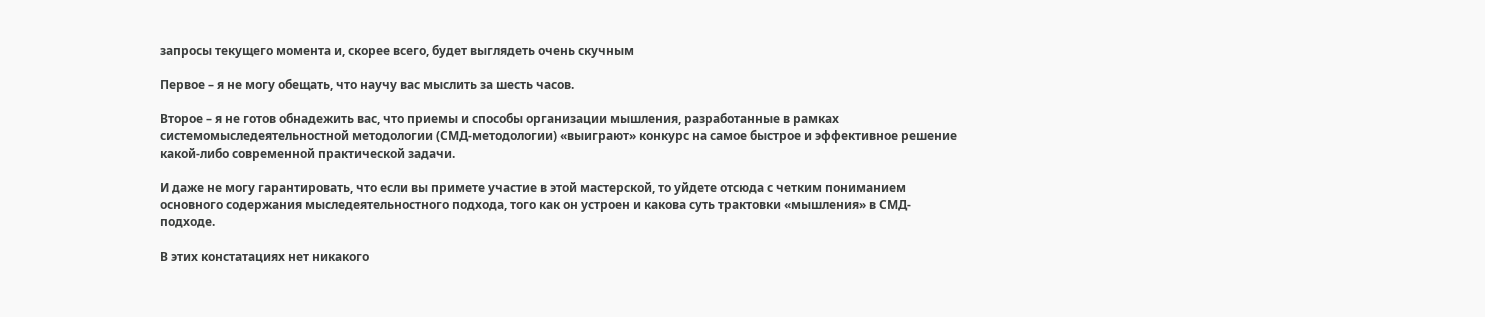запросы текущего момента и, скорее всего, будет выглядеть очень скучным

Первое – я не могу обещать, что научу вас мыслить за шесть часов.

Второе – я не готов обнадежить вас, что приемы и способы организации мышления, разработанные в рамках системомыследеятельностной методологии (СМД-методологии) «выиграют» конкурс на самое быстрое и эффективное решение какой-либо современной практической задачи.

И даже не могу гарантировать, что если вы примете участие в этой мастерской, то уйдете отсюда с четким пониманием основного содержания мыследеятельностного подхода, того как он устроен и какова суть трактовки «мышления» в СМД-подходе.

В этих констатациях нет никакого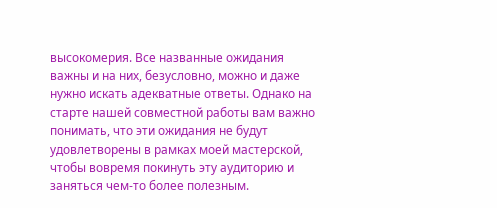высокомерия. Все названные ожидания важны и на них, безусловно, можно и даже нужно искать адекватные ответы. Однако на старте нашей совместной работы вам важно понимать, что эти ожидания не будут удовлетворены в рамках моей мастерской, чтобы вовремя покинуть эту аудиторию и заняться чем-то более полезным.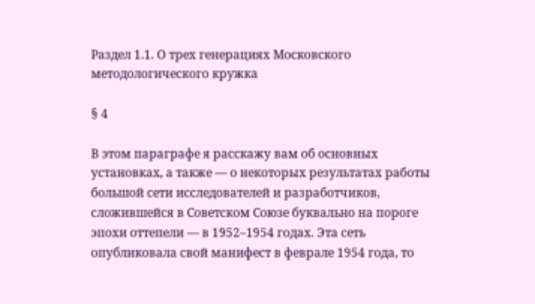Раздел 1.1. О трех генерациях Московского методологического кружка

§ 4

В этом параграфе я расскажу вам об основных установках, а также — о некоторых результатах работы большой сети исследователей и разработчиков, сложившейся в Советском Союзе буквально на пороге эпохи оттепели — в 1952–1954 годах. Эта сеть опубликовала свой манифест в феврале 1954 года, то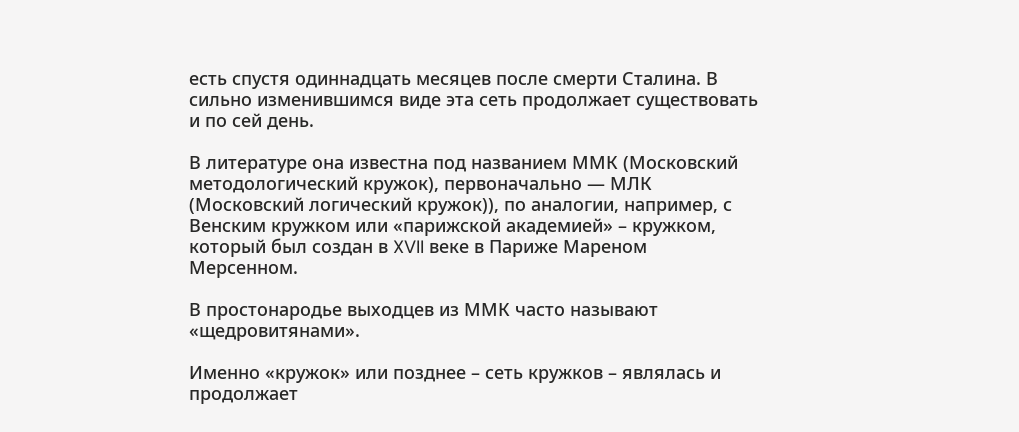есть спустя одиннадцать месяцев после смерти Сталина. В сильно изменившимся виде эта сеть продолжает существовать и по сей день.

В литературе она известна под названием ММК (Московский методологический кружок), первоначально — МЛК (Московский логический кружок)), по аналогии, например, с Венским кружком или «парижской академией» – кружком, который был создан в XVII веке в Париже Мареном Мерсенном.

В простонародье выходцев из ММК часто называют «щедровитянами».

Именно «кружок» или позднее – сеть кружков – являлась и продолжает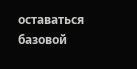оставаться базовой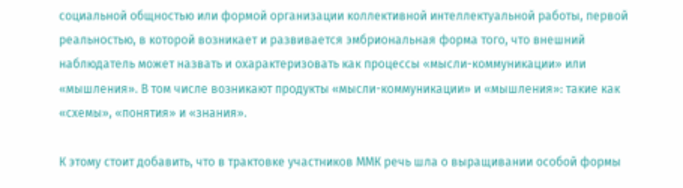социальной общностью или формой организации коллективной интеллектуальной работы, первой реальностью, в которой возникает и развивается эмбриональная форма того, что внешний наблюдатель может назвать и охарактеризовать как процессы «мысли-коммуникации» или «мышления». В том числе возникают продукты «мысли-коммуникации» и «мышления»: такие как «схемы», «понятия» и «знания».

К этому стоит добавить, что в трактовке участников ММК речь шла о выращивании особой формы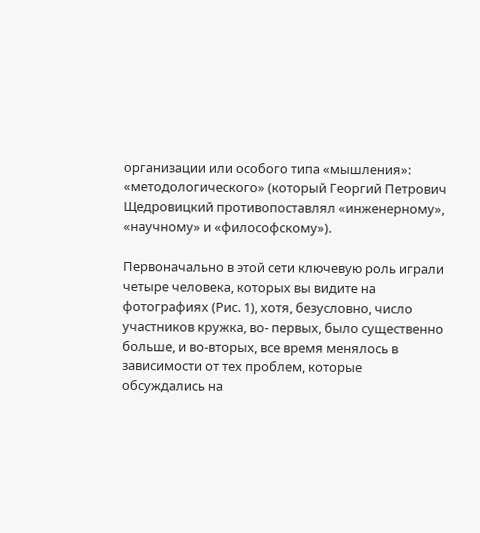организации или особого типа «мышления»: «методологического» (который Георгий Петрович Щедровицкий противопоставлял «инженерному», «научному» и «философскому»).

Первоначально в этой сети ключевую роль играли четыре человека, которых вы видите на фотографиях (Рис. 1), хотя, безусловно, число участников кружка, во- первых, было существенно больше, и во-вторых, все время менялось в зависимости от тех проблем, которые обсуждались на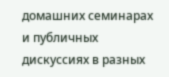домашних семинарах и публичных дискуссиях в разных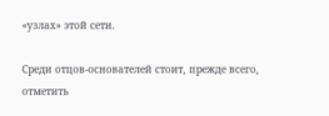«узлах» этой сети.

Среди отцов-основателей стоит, прежде всего, отметить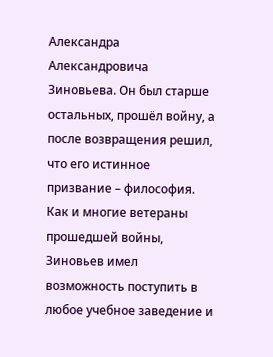Александра Александровича Зиновьева. Он был старше остальных, прошёл войну, а после возвращения решил, что его истинное призвание – философия. Как и многие ветераны прошедшей войны, Зиновьев имел возможность поступить в любое учебное заведение и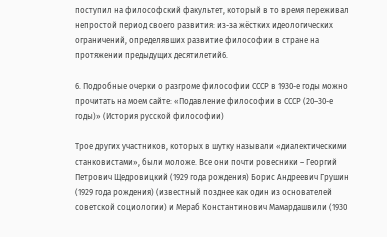поступил на философский факультет, который в то время переживал непростой период своего развития: из-за жёстких идеологических ограничений, определявших развитие философии в стране на протяжении предыдущих десятилетий6.

6. Подробные очерки о разгроме философии СССР в 1930-е годы можно прочитать на моем сайте: «Подавление философии в СССР (20–30-е годы)» (История русской философии)

Трое других участников, которых в шутку называли «диалектическими станковистами», были моложе. Все они почти ровесники – Георгий Петрович Щедровицкий (1929 года рождения) Борис Андреевич Грушин (1929 года рождения) (известный позднее как один из основателей советской социологии) и Мераб Константинович Мамардашвили (1930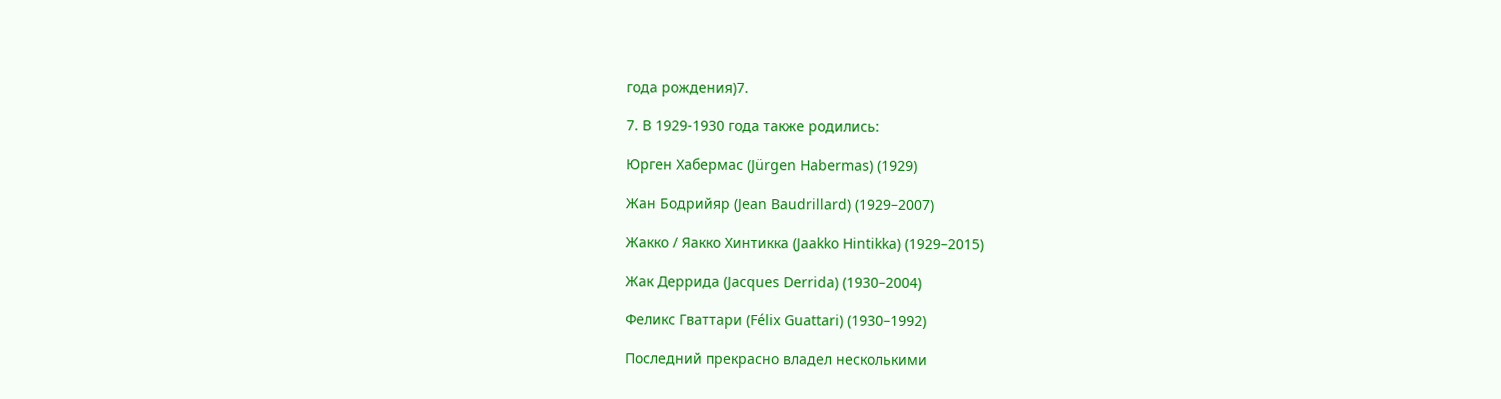года рождения)7.

7. В 1929-1930 года также родились:

Юрген Хабермас (Jürgen Habermas) (1929)

Жан Бодрийяр (Jean Baudrillard) (1929–2007)

Жакко / Яакко Хинтикка (Jaakko Hintikka) (1929–2015)

Жак Деррида (Jacques Derrida) (1930–2004)

Феликс Гваттари (Félix Guattari) (1930–1992)

Последний прекрасно владел несколькими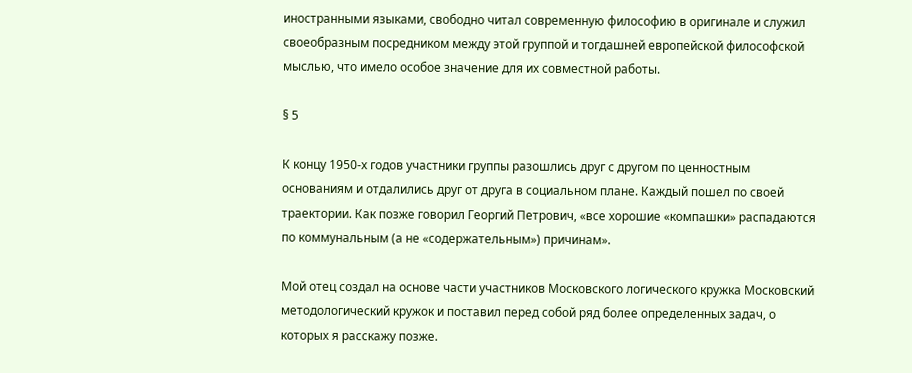иностранными языками, свободно читал современную философию в оригинале и служил своеобразным посредником между этой группой и тогдашней европейской философской мыслью, что имело особое значение для их совместной работы.

§ 5

К концу 1950-х годов участники группы разошлись друг с другом по ценностным основаниям и отдалились друг от друга в социальном плане. Каждый пошел по своей траектории. Как позже говорил Георгий Петрович, «все хорошие «компашки» распадаются по коммунальным (а не «содержательным») причинам».

Мой отец создал на основе части участников Московского логического кружка Московский методологический кружок и поставил перед собой ряд более определенных задач, о которых я расскажу позже.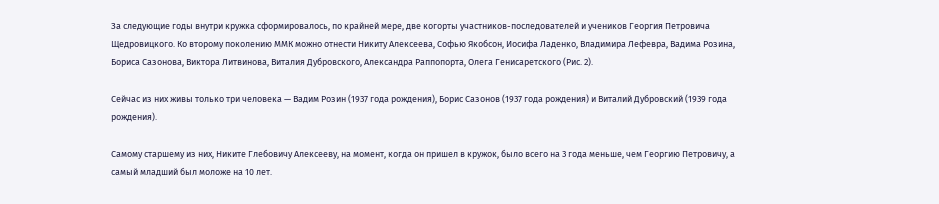За следующие годы внутри кружка сформировалось, по крайней мере, две когорты участников-последователей и учеников Георгия Петровича Щедровицкого. Ко второму поколению ММК можно отнести Никиту Алексеева, Софью Якобсон, Иосифа Ладенко, Владимира Лефевра, Вадима Розина, Бориса Сазонова, Виктора Литвинова, Виталия Дубровского, Александра Раппопорта, Олега Генисаретского (Рис. 2).

Сейчас из них живы только три человека — Вадим Розин (1937 года рождения), Борис Сазонов (1937 года рождения) и Виталий Дубровский (1939 года рождения).

Самому старшему из них, Никите Глебовичу Алексееву, на момент, когда он пришел в кружок, было всего на 3 года меньше, чем Георгию Петровичу, а самый младший был моложе на 10 лет.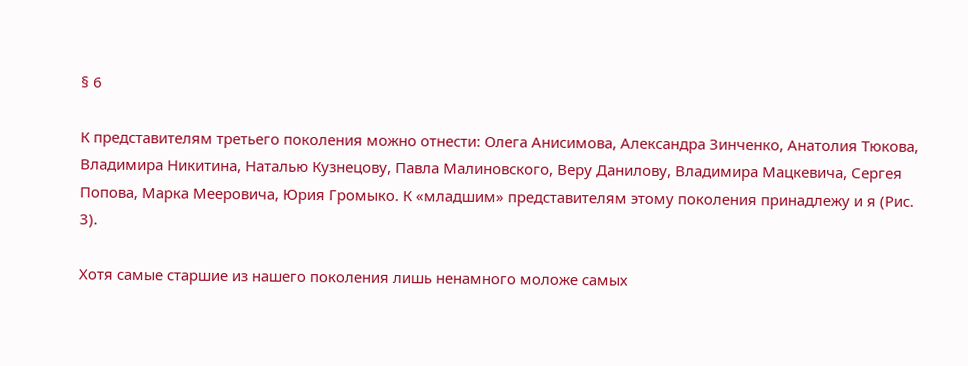§ 6

К представителям третьего поколения можно отнести: Олега Анисимова, Александра Зинченко, Анатолия Тюкова, Владимира Никитина, Наталью Кузнецову, Павла Малиновского, Веру Данилову, Владимира Мацкевича, Сергея Попова, Марка Мееровича, Юрия Громыко. К «младшим» представителям этому поколения принадлежу и я (Рис. 3).

Хотя самые старшие из нашего поколения лишь ненамного моложе самых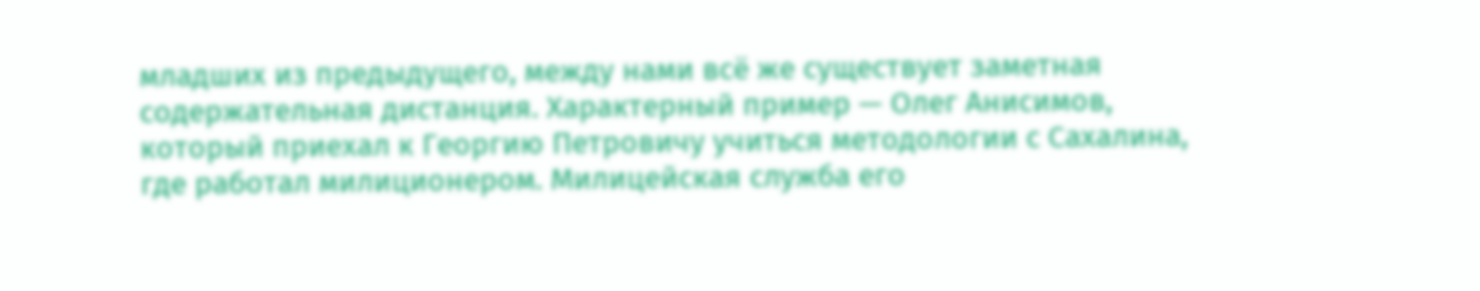младших из предыдущего, между нами всё же существует заметная содержательная дистанция. Характерный пример — Олег Анисимов, который приехал к Георгию Петровичу учиться методологии с Сахалина, где работал милиционером. Милицейская служба его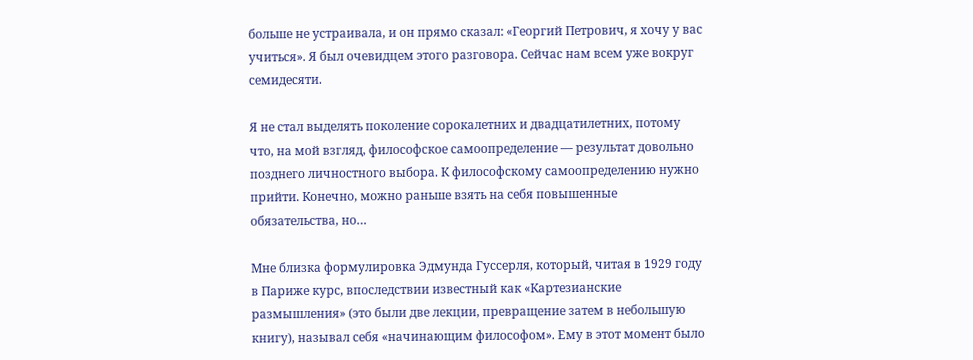больше не устраивала, и он прямо сказал: «Георгий Петрович, я хочу у вас учиться». Я был очевидцем этого разговора. Сейчас нам всем уже вокруг семидесяти.

Я не стал выделять поколение сорокалетних и двадцатилетних, потому что, на мой взгляд, философское самоопределение — результат довольно позднего личностного выбора. К философскому самоопределению нужно прийти. Конечно, можно раньше взять на себя повышенные обязательства, но…

Мне близка формулировка Эдмунда Гуссерля, который, читая в 1929 году в Париже курс, впоследствии известный как «Картезианские размышления» (это были две лекции, превращение затем в небольшую книгу), называл себя «начинающим философом». Ему в этот момент было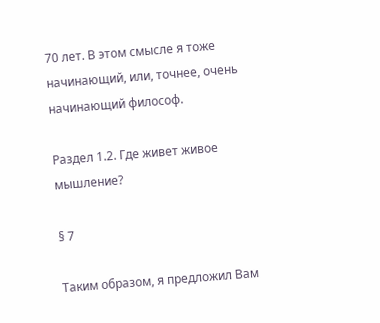70 лет. В этом смысле я тоже начинающий, или, точнее, очень начинающий философ.

Раздел 1.2. Где живет живое мышление?

§ 7

Таким образом, я предложил Вам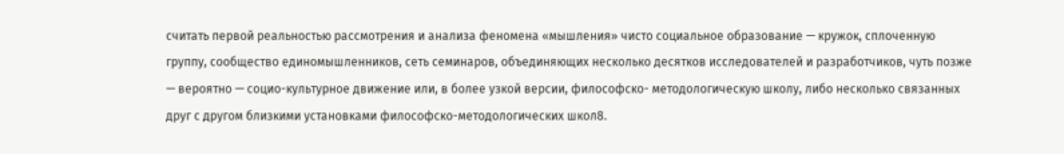считать первой реальностью рассмотрения и анализа феномена «мышления» чисто социальное образование — кружок, сплоченную группу, сообщество единомышленников, сеть семинаров, объединяющих несколько десятков исследователей и разработчиков, чуть позже — вероятно — социо-культурное движение или, в более узкой версии, философско- методологическую школу, либо несколько связанных друг с другом близкими установками философско-методологических школ8.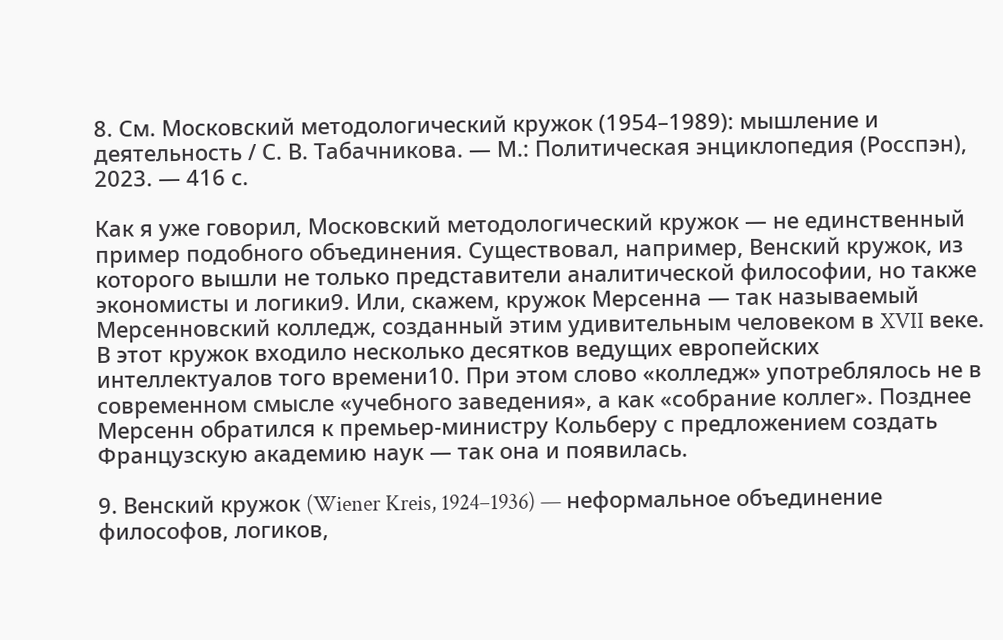8. См. Московский методологический кружок (1954–1989): мышление и деятельность / С. В. Табачникова. — М.: Политическая энциклопедия (Росспэн), 2023. — 416 с.

Как я уже говорил, Московский методологический кружок — не единственный пример подобного объединения. Существовал, например, Венский кружок, из которого вышли не только представители аналитической философии, но также экономисты и логики9. Или, скажем, кружок Мерсенна — так называемый Мерсенновский колледж, созданный этим удивительным человеком в XVII веке. В этот кружок входило несколько десятков ведущих европейских интеллектуалов того времени10. При этом слово «колледж» употреблялось не в современном смысле «учебного заведения», а как «собрание коллег». Позднее Мерсенн обратился к премьер-министру Кольберу с предложением создать Французскую академию наук — так она и появилась.

9. Венский кружок (Wiener Kreis, 1924–1936) — неформальное объединение философов, логиков,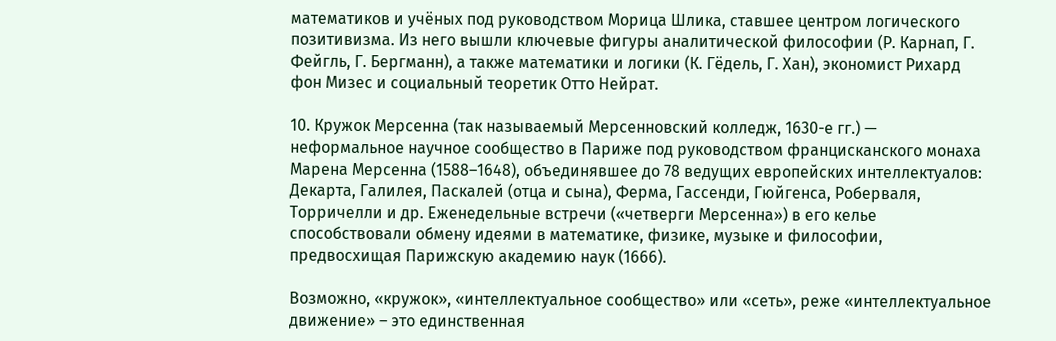математиков и учёных под руководством Морица Шлика, ставшее центром логического позитивизма. Из него вышли ключевые фигуры аналитической философии (Р. Карнап, Г. Фейгль, Г. Бергманн), а также математики и логики (К. Гёдель, Г. Хан), экономист Рихард фон Мизес и социальный теоретик Отто Нейрат.

10. Кружок Мерсенна (так называемый Мерсенновский колледж, 1630-е гг.) — неформальное научное сообщество в Париже под руководством францисканского монаха Марена Мерсенна (1588–1648), объединявшее до 78 ведущих европейских интеллектуалов: Декарта, Галилея, Паскалей (отца и сына), Ферма, Гассенди, Гюйгенса, Роберваля, Торричелли и др. Еженедельные встречи («четверги Мерсенна») в его келье способствовали обмену идеями в математике, физике, музыке и философии, предвосхищая Парижскую академию наук (1666).

Возможно, «кружок», «интеллектуальное сообщество» или «сеть», реже «интеллектуальное движение» – это единственная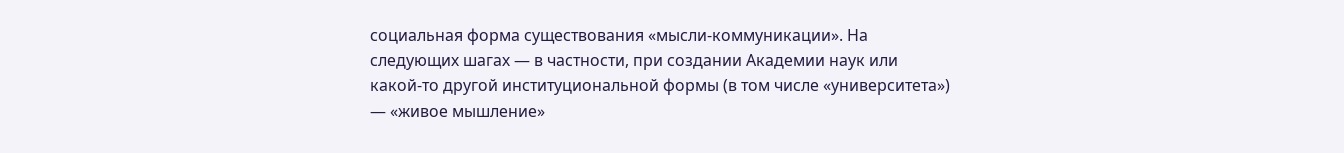социальная форма существования «мысли-коммуникации». На следующих шагах — в частности, при создании Академии наук или какой-то другой институциональной формы (в том числе «университета») — «живое мышление»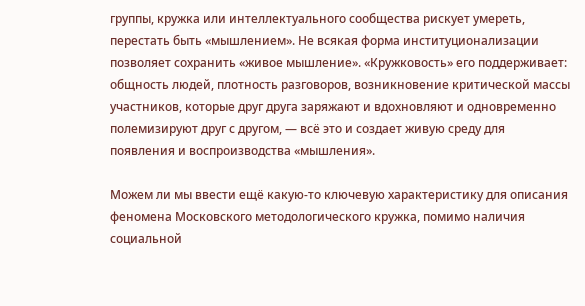группы, кружка или интеллектуального сообщества рискует умереть, перестать быть «мышлением». Не всякая форма институционализации позволяет сохранить «живое мышление». «Кружковость» его поддерживает: общность людей, плотность разговоров, возникновение критической массы участников, которые друг друга заряжают и вдохновляют и одновременно полемизируют друг с другом, — всё это и создает живую среду для появления и воспроизводства «мышления».

Можем ли мы ввести ещё какую-то ключевую характеристику для описания феномена Московского методологического кружка, помимо наличия социальной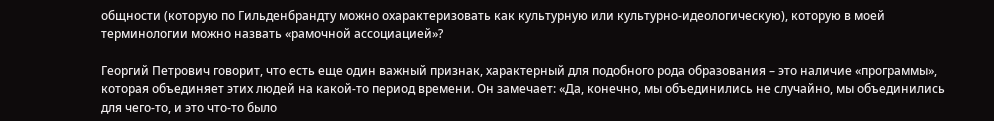общности (которую по Гильденбрандту можно охарактеризовать как культурную или культурно-идеологическую), которую в моей терминологии можно назвать «рамочной ассоциацией»?

Георгий Петрович говорит, что есть еще один важный признак, характерный для подобного рода образования – это наличие «программы», которая объединяет этих людей на какой-то период времени. Он замечает: «Да, конечно, мы объединились не случайно, мы объединились для чего-то, и это что-то было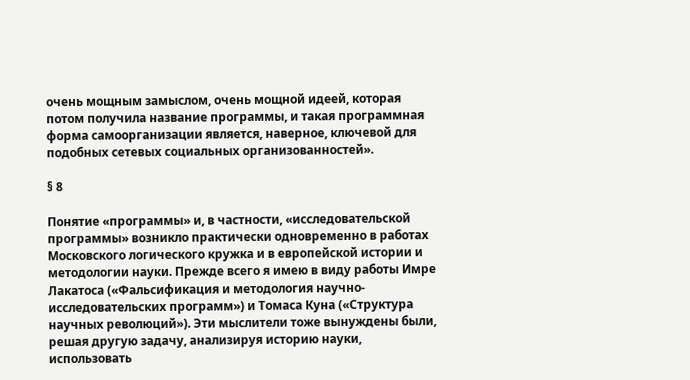очень мощным замыслом, очень мощной идеей, которая потом получила название программы, и такая программная форма самоорганизации является, наверное, ключевой для подобных сетевых социальных организованностей».

§ 8

Понятие «программы» и, в частности, «исследовательской программы» возникло практически одновременно в работах Московского логического кружка и в европейской истории и методологии науки. Прежде всего я имею в виду работы Имре Лакатоса («Фальсификация и методология научно-исследовательских программ») и Томаса Куна («Структура научных революций»). Эти мыслители тоже вынуждены были, решая другую задачу, анализируя историю науки, использовать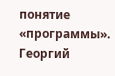понятие «программы». Георгий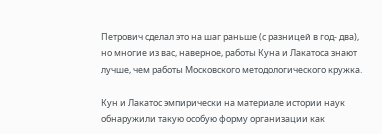Петрович сделал это на шаг раньше (с разницей в год- два), но многие из вас, наверное, работы Куна и Лакатоса знают лучше, чем работы Московского методологического кружка.

Кун и Лакатос эмпирически на материале истории наук обнаружили такую особую форму организации как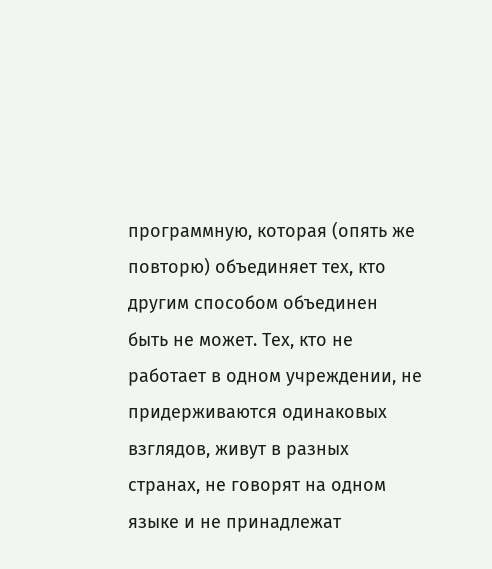программную, которая (опять же повторю) объединяет тех, кто другим способом объединен быть не может. Тех, кто не работает в одном учреждении, не придерживаются одинаковых взглядов, живут в разных странах, не говорят на одном языке и не принадлежат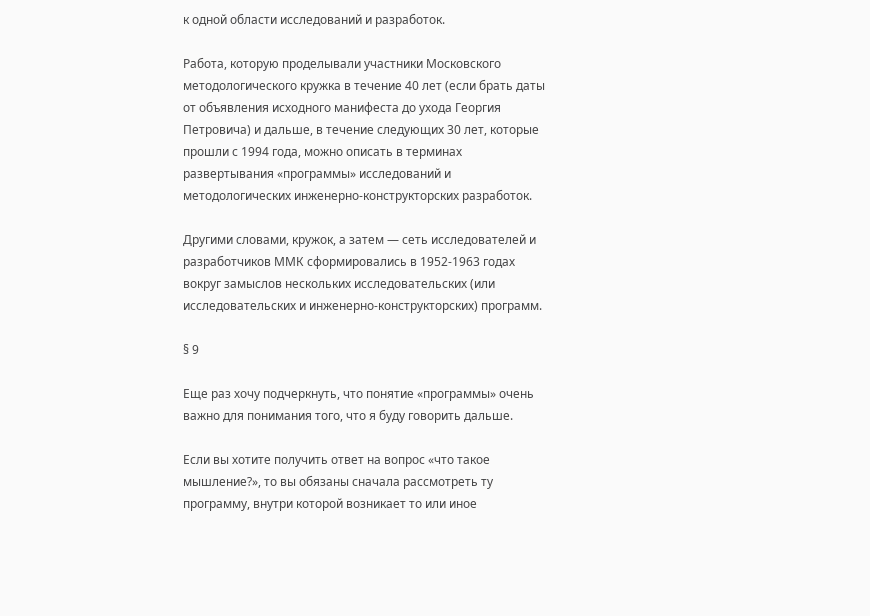к одной области исследований и разработок.

Работа, которую проделывали участники Московского методологического кружка в течение 40 лет (если брать даты от объявления исходного манифеста до ухода Георгия Петровича) и дальше, в течение следующих 30 лет, которые прошли с 1994 года, можно описать в терминах развертывания «программы» исследований и методологических инженерно-конструкторских разработок.

Другими словами, кружок, а затем — сеть исследователей и разработчиков ММК сформировались в 1952-1963 годах вокруг замыслов нескольких исследовательских (или исследовательских и инженерно-конструкторских) программ.

§ 9

Еще раз хочу подчеркнуть, что понятие «программы» очень важно для понимания того, что я буду говорить дальше.

Если вы хотите получить ответ на вопрос «что такое мышление?», то вы обязаны сначала рассмотреть ту программу, внутри которой возникает то или иное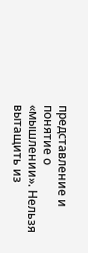представление и понятие о «мышлении». Нельзя вытащить из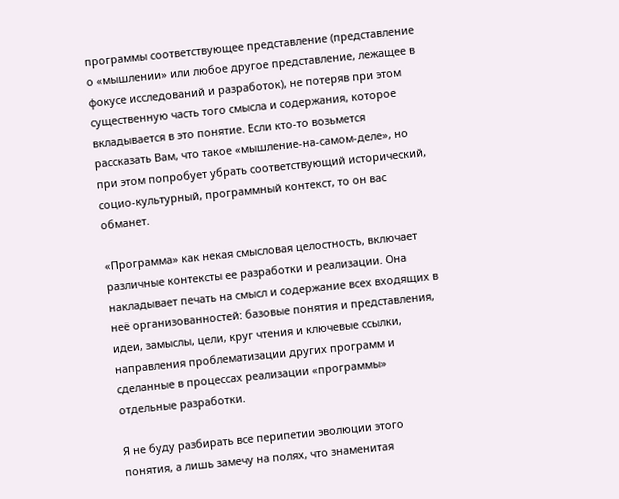программы соответствующее представление (представление о «мышлении» или любое другое представление, лежащее в фокусе исследований и разработок), не потеряв при этом существенную часть того смысла и содержания, которое вкладывается в это понятие. Если кто-то возьмется рассказать Вам, что такое «мышление-на-самом-деле», но при этом попробует убрать соответствующий исторический, социо-культурный, программный контекст, то он вас обманет.

«Программа» как некая смысловая целостность, включает различные контексты ее разработки и реализации. Она накладывает печать на смысл и содержание всех входящих в неё организованностей: базовые понятия и представления, идеи, замыслы, цели, круг чтения и ключевые ссылки, направления проблематизации других программ и сделанные в процессах реализации «программы» отдельные разработки.

Я не буду разбирать все перипетии эволюции этого понятия, а лишь замечу на полях, что знаменитая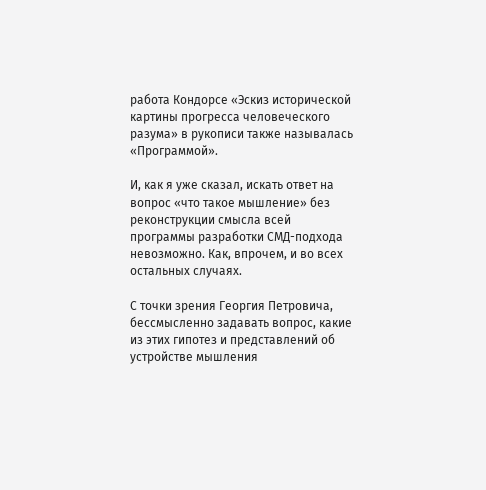работа Кондорсе «Эскиз исторической картины прогресса человеческого разума» в рукописи также называлась «Программой».

И, как я уже сказал, искать ответ на вопрос «что такое мышление» без реконструкции смысла всей программы разработки СМД-подхода невозможно. Как, впрочем, и во всех остальных случаях.

С точки зрения Георгия Петровича, бессмысленно задавать вопрос, какие из этих гипотез и представлений об устройстве мышления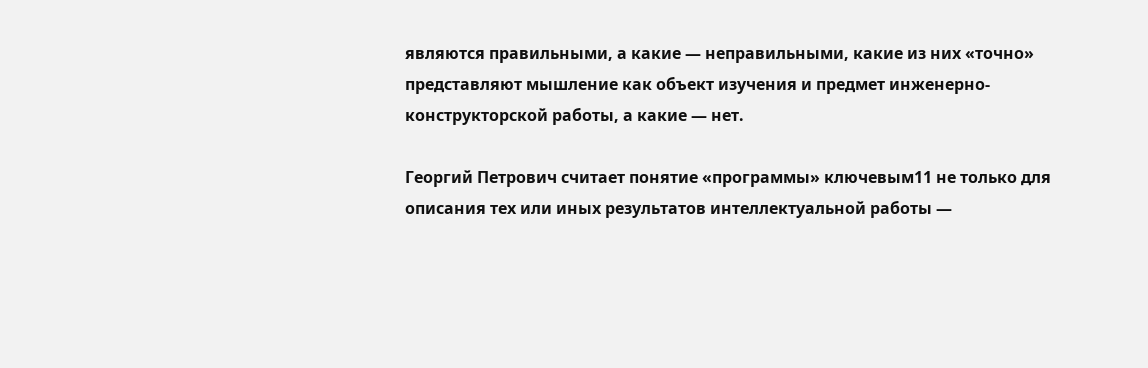являются правильными, а какие — неправильными, какие из них «точно» представляют мышление как объект изучения и предмет инженерно-конструкторской работы, а какие — нет.

Георгий Петрович считает понятие «программы» ключевым11 не только для описания тех или иных результатов интеллектуальной работы —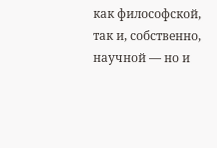как философской, так и, собственно, научной — но и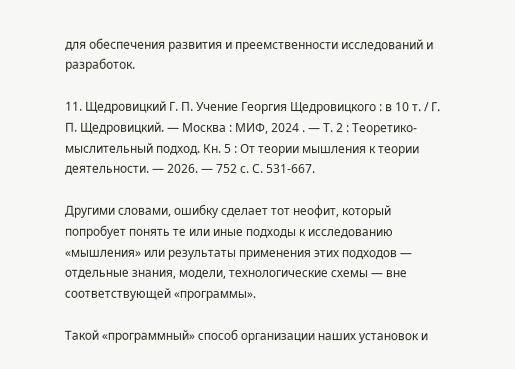для обеспечения развития и преемственности исследований и разработок.

11. Щедровицкий Г. П. Учение Георгия Щедровицкого : в 10 т. / Г. П. Щедровицкий. — Москва : МИФ, 2024 . — Т. 2 : Теоретико-мыслительный подход. Кн. 5 : От теории мышления к теории деятельности. — 2026. — 752 с. С. 531-667.

Другими словами, ошибку сделает тот неофит, который попробует понять те или иные подходы к исследованию «мышления» или результаты применения этих подходов — отдельные знания, модели, технологические схемы — вне соответствующей «программы».

Такой «программный» способ организации наших установок и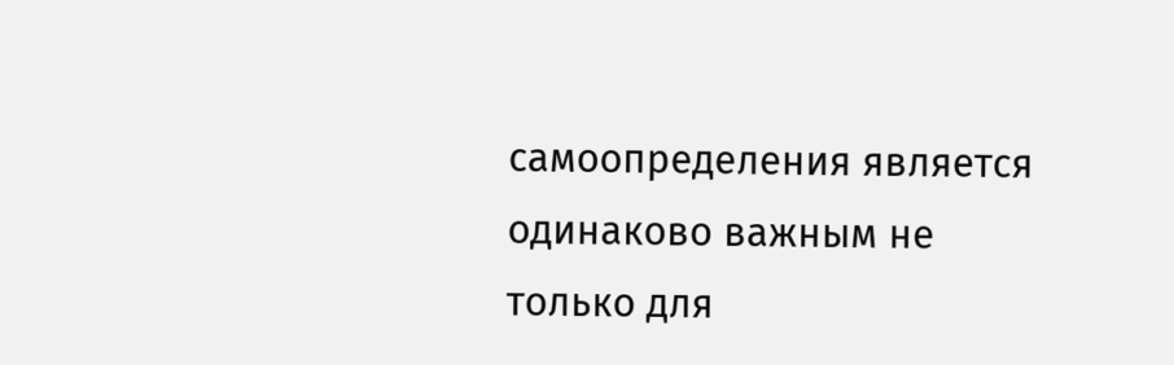самоопределения является одинаково важным не только для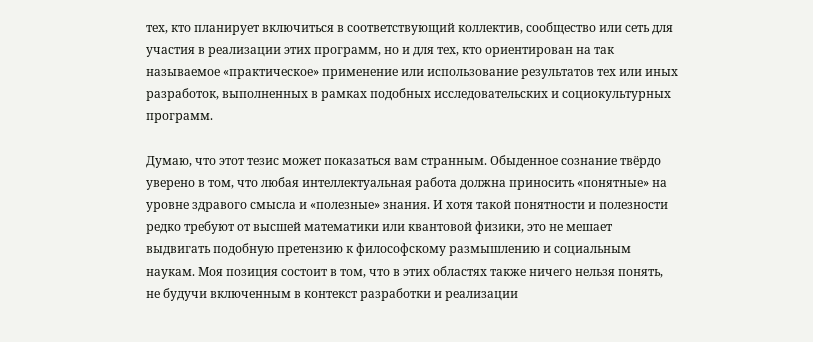тех, кто планирует включиться в соответствующий коллектив, сообщество или сеть для участия в реализации этих программ, но и для тех, кто ориентирован на так называемое «практическое» применение или использование результатов тех или иных разработок, выполненных в рамках подобных исследовательских и социокультурных программ.

Думаю, что этот тезис может показаться вам странным. Обыденное сознание твёрдо уверено в том, что любая интеллектуальная работа должна приносить «понятные» на уровне здравого смысла и «полезные» знания. И хотя такой понятности и полезности редко требуют от высшей математики или квантовой физики, это не мешает выдвигать подобную претензию к философскому размышлению и социальным наукам. Моя позиция состоит в том, что в этих областях также ничего нельзя понять, не будучи включенным в контекст разработки и реализации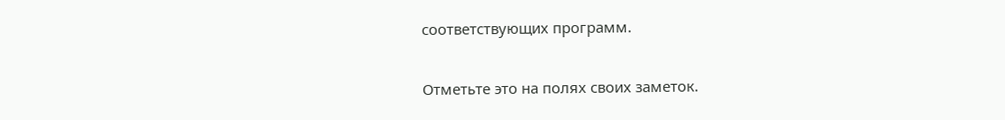соответствующих программ.

Отметьте это на полях своих заметок.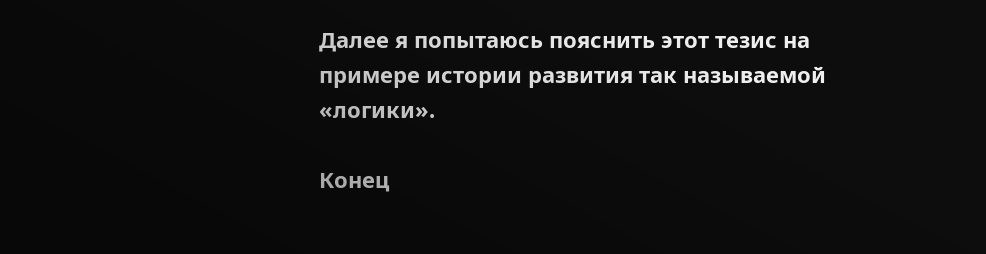Далее я попытаюсь пояснить этот тезис на примере истории развития так называемой «логики».

Конец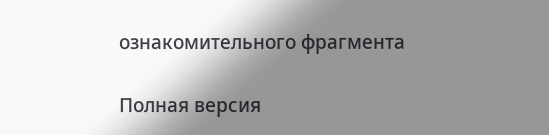ознакомительного фрагмента

Полная версия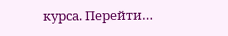курса. Перейти…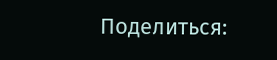Поделиться: